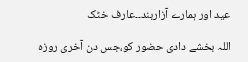عید اور ہمارے آزاربند۔۔عارف خٹک

اللہ بخشے دادی حضور کو،جس دن آخری روزہ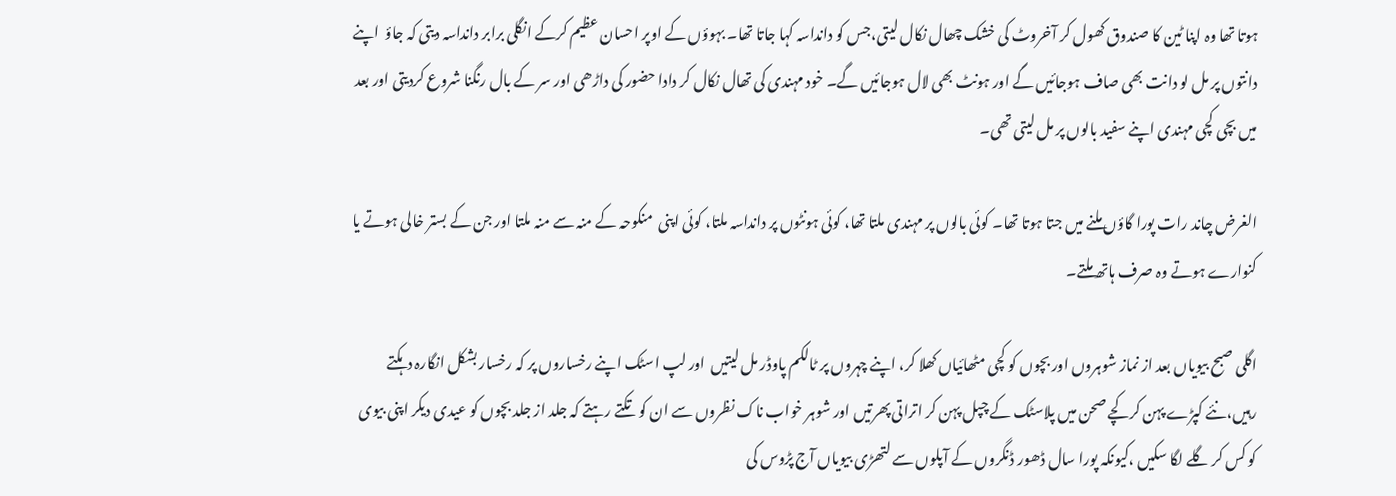ہوتا تھا وہ اپنا ٹین کا صندوق کھول کر آخروٹ کی خشک چھال نکال لیتی،جس کو دانداسہ کہا جاتا تھا۔ بہوؤں کے اوپر احسان عظیم کرکے انگلی برابر دانداسہ دیتی کہ جاؤ  اپنے دانتوں پر مل لو دانت بھی صاف ہوجائیں گے اور ہونٹ بھی لال ہوجائیں گے۔ خود مہندی کی تھال نکال کر دادا حضور کی داڑھی اور سر کے بال رنگنا شروع کردیتی اور بعد میں بچی کچی مہندی اپنے سفید بالوں پر مل لیتی تھی۔

الغرض چاند رات پورا گاؤں ملنے میں جتا ہوتا تھا۔ کوئی بالوں پر مہندی ملتا تھا، کوئی ہونٹوں پر دانداسہ ملتا، کوئی اپنی  منکوحہ کے منہ سے منہ ملتا اور جن کے بستر خالی ہوتے یا کنوارے ہوتے وہ صرف ہاتھ ملتے۔

اگلی صبح بیویاں بعد از نماز شوہروں اور بچوں کو کچی مٹھائیاں کھلا کر، اپنے چہروں پر ٹالکم پاوڈر مل لیتیں  اور لپ اسٹک اپنے رخساروں پر کہ رخسار بشکل انگارہ دہکتے رہیں،نئے کپڑے پہن کر کچے صحن میں پلاسٹک کے چپل پہن کر اتراتی پھرتیں اور شوہر خواب ناک نظروں سے ان کو تکتے رہتے کہ جلد از جلد بچوں کو عیدی دیکر اپنی بیوی کو کس کر گلے لگا سکیں ،کیونکہ پورا سال ڈھور ڈنگروں کے آپلوں سے لتھڑی بیویاں آج پڑوس کی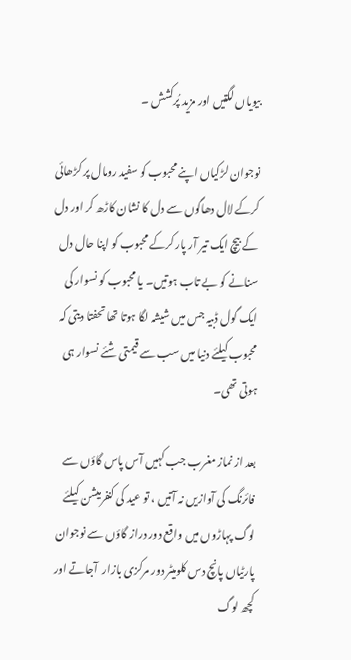بیویاں لگتیں اور مزید پُرکشش ۔

نوجوان لڑکیاں اپنے محبوب کو سفید رومال پر کڑھائی کرکے لال دھاگوں سے دل کا نشان کاڑھ کر اور دل کے بیچ ایک تیر آر پار کرکے محبوب کو اپنا حال دل سنانے کو بے تاب ہوتیں۔ یا محبوب کو نسوار کی ایک گول ڈبیہ جس میں شیشہ لگا ہوتا تھا تحفتا دیتی کہ محبوب کیلئے دنیا میں سب سے قیمتی شئے نسوار ہی ہوتی تھی۔

بعد از نماز مغرب جب کہیں آس پاس گاؤں سے فائرنگ کی آوازیں نہ آتیں ، تو عید کی کنفرمیشن کیلئے لوگ پہاڑوں میں واقع دور دراز گاؤں سے نوجوان پارٹیاں پانچ دس کلومیٹر دور مرکزی بازار  آجاتے اور کچھ لوگ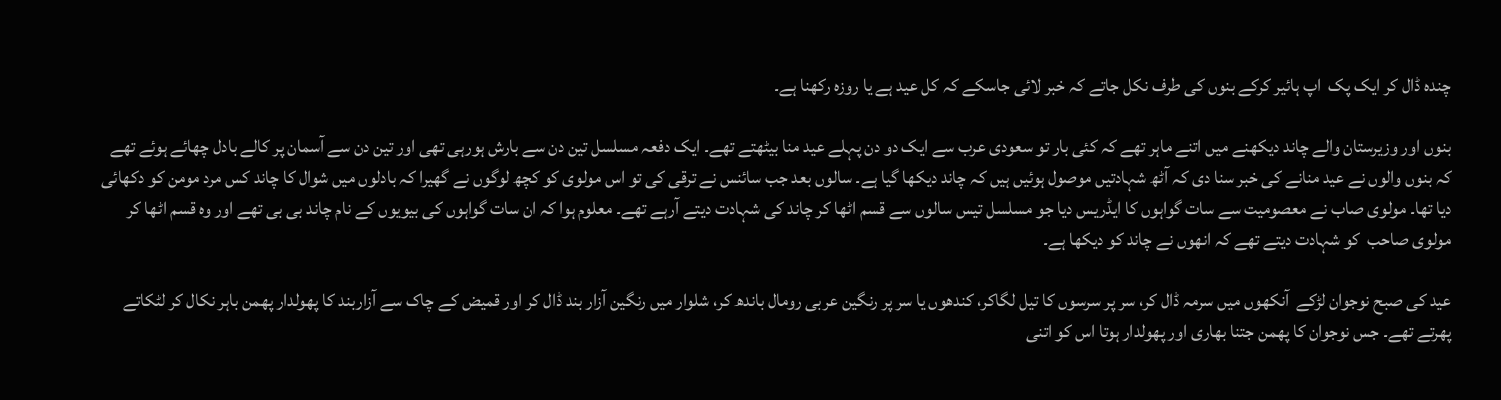چندہ ڈال کر ایک پک  اپ ہائیر کرکے بنوں کی طرف نکل جاتے کہ خبر لائی جاسکے کہ کل عید ہے یا روزہ رکھنا ہے۔

بنوں اور وزیرستان والے چاند دیکھنے میں اتنے ماہر تھے کہ کئی بار تو سعودی عرب سے ایک دو دن پہلے عید منا بیٹھتے تھے۔ ایک دفعہ مسلسل تین دن سے بارش ہورہی تھی اور تین دن سے آسمان پر کالے بادل چھائے ہوئے تھے کہ بنوں والوں نے عید منانے کی خبر سنا دی کہ آٹھ شہادتیں موصول ہوئیں ہیں کہ چاند دیکھا گیا ہے۔ سالوں بعد جب سائنس نے ترقی کی تو اس مولوی کو کچھ لوگوں نے گھیرا کہ بادلوں میں شوال کا چاند کس مرد مومن کو دکھائی دیا تھا۔ مولوی صاب نے معصومیت سے سات گواہوں کا ایڈریس دیا جو مسلسل تیس سالوں سے قسم اٹھا کر چاند کی شہادت دیتے آرہے تھے۔ معلوم ہوا کہ ان سات گواہوں کی بیویوں کے نام چاند بی بی تھے اور وہ قسم اٹھا کر مولوی صاحب  کو شہادت دیتے تھے کہ انھوں نے چاند کو دیکھا ہے۔

عید کی صبح نوجوان لڑکے  آنکھوں میں سرمہ ڈال کر، سر پر سرسوں کا تیل لگاکر، کندھوں یا سر پر رنگین عربی رومال باندھ کر، شلوار میں رنگین آزار بند ڈال کر اور قمیض کے چاک سے آزاربند کا پھولدار پھمن باہر نکال کر لٹکاتے پھرتے تھے۔ جس نوجوان کا پھمن جتنا بھاری اور پھولدار ہوتا اس کو اتنی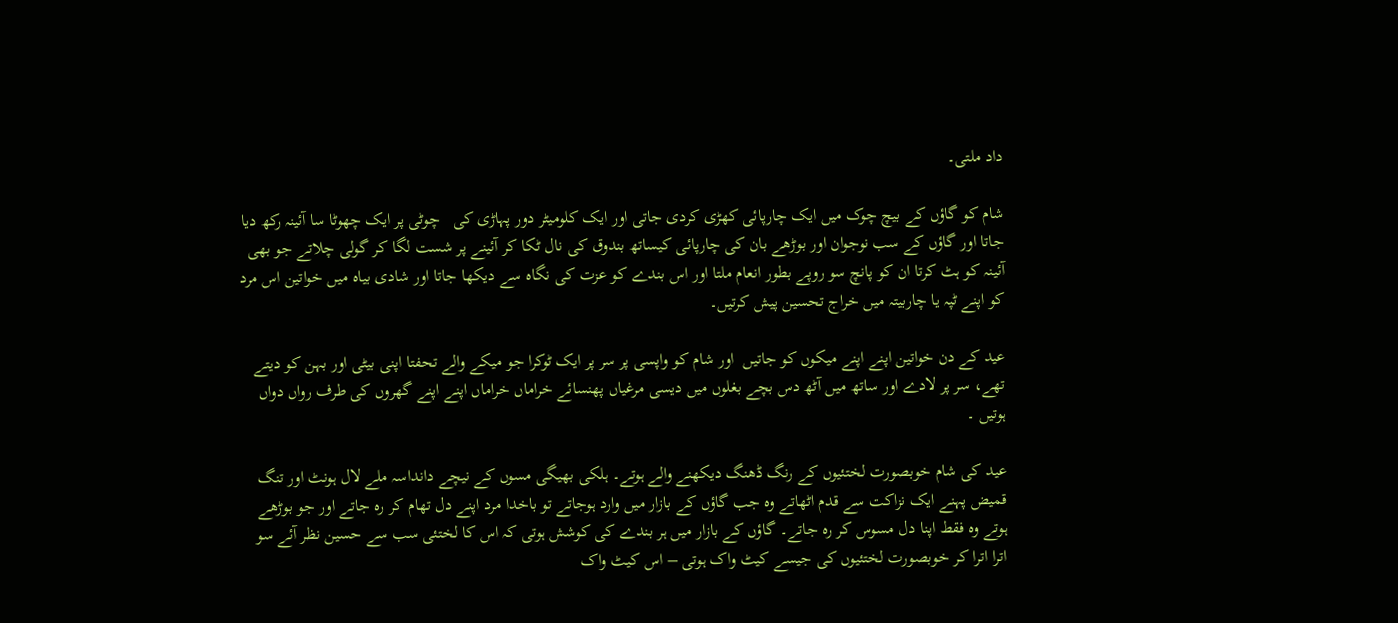داد ملتی۔

شام کو گاؤں کے بیچ چوک میں ایک چارپائی کھڑی کردی جاتی اور ایک کلومیٹر دور پہاڑی کی   چوٹی پر ایک چھوٹا سا آئینہ رکھ دیا جاتا اور گاؤں کے سب نوجوان اور بوڑھے بان کی چارپائی کیساتھ بندوق کی نال ٹکا کر آئینے پر شست لگا کر گولی چلاتے جو بھی آئینہ کو ہٹ کرتا ان کو پانچ سو روپے بطور انعام ملتا اور اس بندے کو عزت کی نگاہ سے دیکھا جاتا اور شادی بیاہ میں خواتین اس مرد کو اپنے ٹپہ یا چاربیتہ میں خراج تحسین پیش کرتیں۔

عید کے دن خواتین اپنے اپنے میکوں کو جاتیں  اور شام کو واپسی پر سر پر ایک ٹوکرا جو میکے والے تحفتا اپنی بیٹی اور بہن کو دیتے تھے، سر پر لادے اور ساتھ میں آٹھ دس بچے بغلوں میں دیسی مرغیاں پھنسائے خراماں خراماں اپنے اپنے گھروں کی طرف رواں دواں ہوتیں ۔

عید کی شام خوبصورت لختئیوں کے رنگ ڈھنگ دیکھنے والے ہوتے۔ ہلکی بھیگی مسوں کے نیچے دانداسہ ملے لال ہونٹ اور تنگ قمیض پہنے ایک نزاکت سے قدم اٹھاتے وہ جب گاؤں کے بازار میں وارد ہوجاتے تو باخدا مرد اپنے دل تھام کر رہ جاتے اور جو بوڑھے ہوتے وہ فقط اپنا دل مسوس کر رہ جاتے۔ گاؤں کے بازار میں ہر بندے کی کوشش ہوتی کہ اس کا لختئی سب سے حسین نظر آئے سو اترا اترا کر خوبصورت لختئیوں کی جیسے کیٹ واک ہوتی – اس کیٹ واک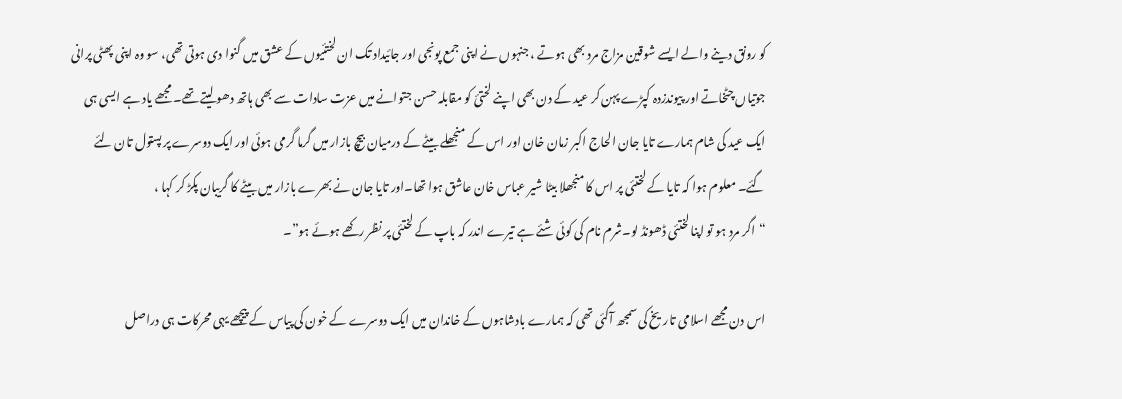کو رونق دینے والے ایسے شوقین مزاج مرد بھی ہوتے ، جنہوں نے اپنی جمع پونجی اور جائیداد تک ان لختئیوں کے عشق میں گنوا دی ہوتی تھی، سو وہ اپنی پھٹی پرانی جوتیاں چٹخاتے اور پیوندزدہ کپڑے پہن کر عید کے دن بھی اپنے لختئ کو مقابلہ حسن جتوانے میں عزت سادات سے بھی ہاتھ دھو لیتے تھے۔ مجھے یاد ہے ایسی ہی ایک عید کی شام ہمارے تایا جان الحاج اکبر زمان خان اور اس کے منجھلے بیٹے کے درمیان بیچ بازار میں گرما گرمی ہوئی اور ایک دوسرے پر پستول تان لئے گئے۔ معلوم ہوا کہ تایا کے لختئی پر اس کا منجھلا بیٹا شیر عباس خان عاشق ہوا تھا۔اور تایا جان نے بھرے بازار میں بیٹے کا گریبان پکڑ کر کہا ،
“اگر مرد ہو تو اپنا لختئی ڈھونڈ لو۔شرم نام کی کوئی شئے ہے تیرے اندر کہ باپ کے لختئی پر نظر رکھے ہوئے ہو”۔

اس دن مجھے اسلامی تاریخ کی سمجھ آگئی تھی کہ ہمارے بادشاہوں کے خاندان میں ایک دوسرے کے خون کی پیاس کے پیچھے یہی محرکات ہی دراصل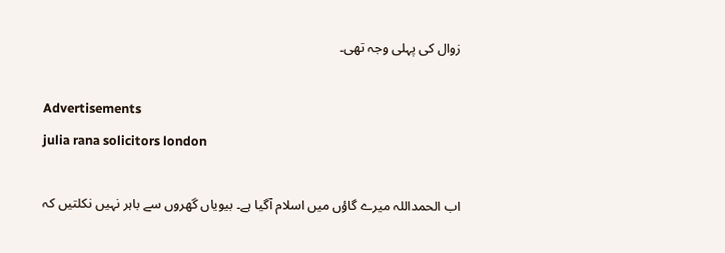زوال کی پہلی وجہ تھی۔

Advertisements
julia rana solicitors london

اب الحمداللہ میرے گاؤں میں اسلام آگیا ہے۔ بیویاں گھروں سے باہر نہیں نکلتیں کہ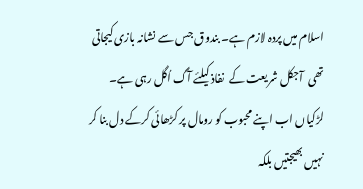اسلام میں پردہ لازم ہے۔ بندوق جس سے نشانہ بازی کیجاتی تھی  آجکل شریعت کے  نفاذ کیلئے آگ اُگل رہی ہے۔ لڑکیاں اب اپنے محبوب کو رومال پر کڑھائی کرکے دل بنا کر نہیں بھیجتیں بلکہ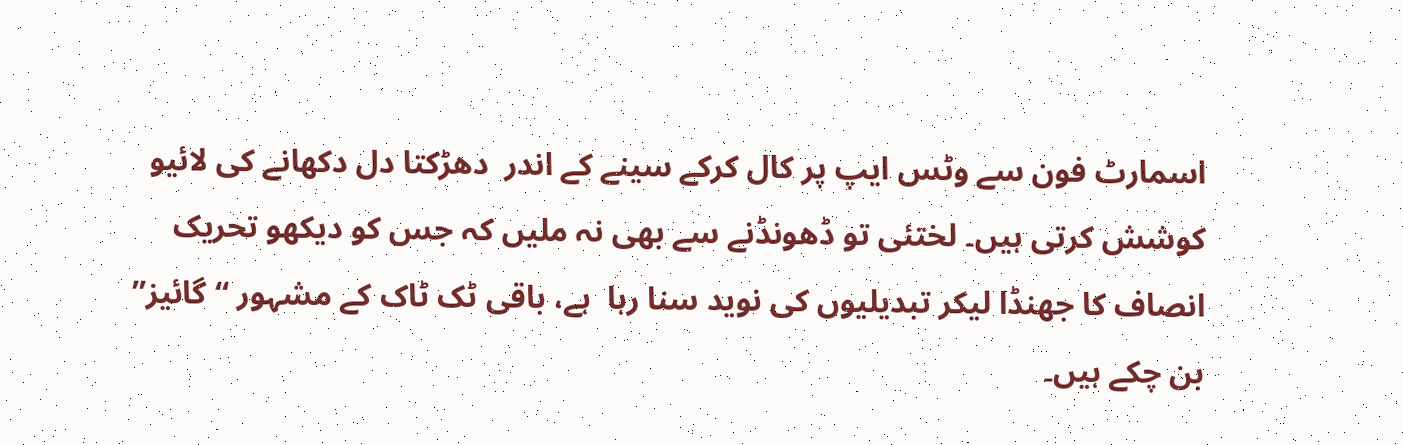اسمارٹ فون سے وٹس ایپ پر کال کرکے سینے کے اندر  دھڑکتا دل دکھانے کی لائیو کوشش کرتی ہیں۔ لختئی تو ڈھونڈنے سے بھی نہ ملیں کہ جس کو دیکھو تحریک انصاف کا جھنڈا لیکر تبدیلیوں کی نوید سنا رہا  ہے، باقی ٹک ٹاک کے مشہور “گائیز” بن چکے ہیں۔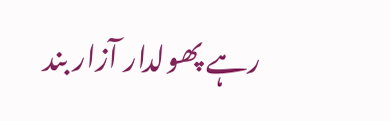رہے پھولدار آزار بند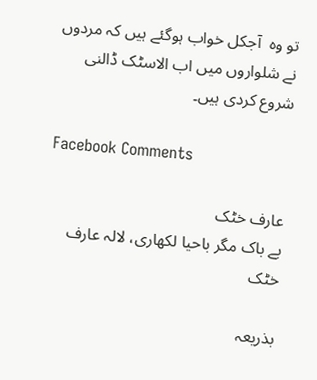تو وہ  آجکل خواب ہوگئے ہیں کہ مردوں نے شلواروں میں اب الاسٹک ڈالنی شروع کردی ہیں۔

Facebook Comments

عارف خٹک
بے باک مگر باحیا لکھاری، لالہ عارف خٹک

بذریعہ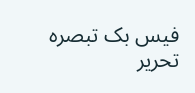فیس بک تبصرہ تحریر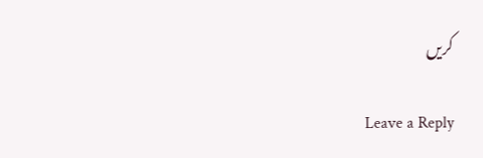کریں

Leave a Reply